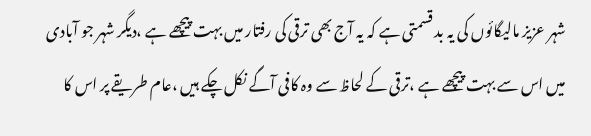شہر عزیز مالیگائوں کی یہ بد قسمتی ہے کہ یہ آج بھی ترقی کی رفتار میں بہت پیچھے ہے ،دیگر شہر جو آبادی میں اس سے بہت پیچھے ہے ،ترقی کے لحاظ سے وہ کافی آگے نکل چکے ہیں ،عام طریقے پر اس کا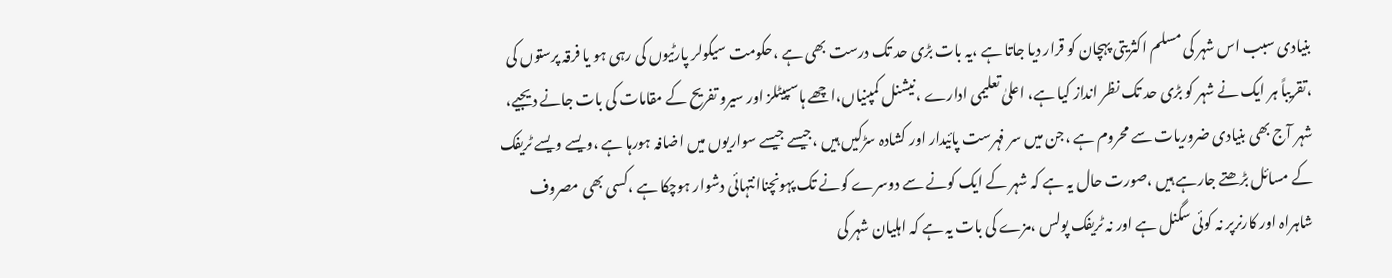بنیادی سبب اس شہر کی مسلم اکثریتی پہچان کو قرار دیا جاتا ہے ،یہ بات بڑی حد تک درست بھی ہے ،حکومت سیکولر پارٹیوں کی رہی ہو یا فرقہ پرستوں کی ،تقریباً ہر ایک نے شہر کو بڑی حد تک نظر انداز کیا ہے، اعلیٰ تعلیمی ادارے ،نیشنل کمپنیاں،اچھے ہاسپیٹلز اور سیرو تفریح کے مقامات کی بات جانے دیجیے، شہر آج بھی بنیادی ضروریات سے محروم ہے ،جن میں سر فہرست پائیدار اور کشادہ سڑکیں ہیں ،جیسے جیسے سواریوں میں اضافہ ہورہا ہے ،ویسے ویسے ٹریفک کے مسائل بڑھتے جارہے ہیں ،صورت حال یہ ہے کہ شہر کے ایک کونے سے دوسرے کونے تک پہونچناانتہائی دشوار ہوچکا ہے ،کسی بھی مصروف شاہراہ اور کارنرپر نہ کوئی سگنل ہے اور نہ ٹریفک پولس ،مزے کی بات یہ ہے کہ اہلیان شہر کی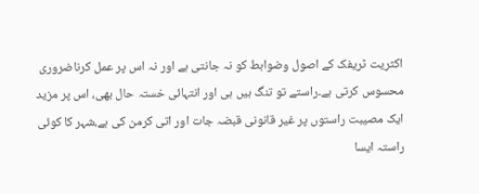اکثریت ٹریفک کے اصول وضوابط کو نہ جانتی ہے اور نہ اس پر عمل کرناضروری محسوس کرتی ہے۔راستے تو تنگ ہیں ہی اور انتہائی خستہ حال بھی، اس پر مزید ایک مصیبت راستوں پر غیر قانونی قبضہ جات اور اتی کرمن کی ہے،شہر کا کوئی راستہ ایسا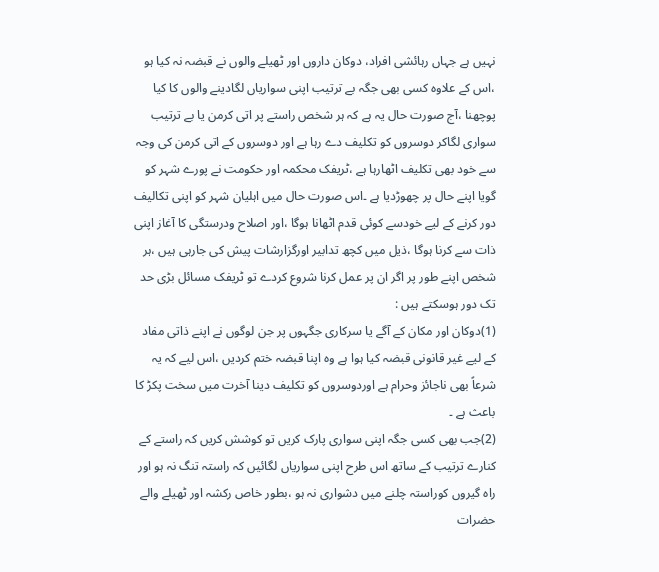نہیں ہے جہاں رہائشی افراد، دوکان داروں اور ٹھیلے والوں نے قبضہ نہ کیا ہو ،اس کے علاوہ کسی بھی جگہ بے ترتیب اپنی سواریاں لگادینے والوں کا کیا پوچھنا ،آج صورت حال یہ ہے کہ ہر شخص راستے پر اتی کرمن یا بے ترتیب سواری لگاکر دوسروں کو تکلیف دے رہا ہے اور دوسروں کے اتی کرمن کی وجہ سے خود بھی تکلیف اٹھارہا ہے ،ٹریفک محکمہ اور حکومت نے پورے شہر کو گویا اپنے حال پر چھوڑدیا ہے ۔اس صورت حال میں اہلیان شہر کو اپنی تکالیف دور کرنے کے لیے خودسے کوئی قدم اٹھانا ہوگا ،اور اصلاح ودرستگی کا آغاز اپنی ذات سے کرنا ہوگا ،ذیل میں کچھ تدابیر اورگزارشات پیش کی جارہی ہیں ،ہر شخص اپنے طور پر اگر ان پر عمل کرنا شروع کردے تو ٹریفک مسائل بڑی حد تک دور ہوسکتے ہیں :
(1)دوکان اور مکان کے آگے یا سرکاری جگہوں پر جن لوگوں نے اپنے ذاتی مفاد کے لیے غیر قانونی قبضہ کیا ہوا ہے وہ اپنا قبضہ ختم کردیں ،اس لیے کہ یہ شرعاً بھی ناجائز وحرام ہے اوردوسروں کو تکلیف دینا آخرت میں سخت پکڑ کا باعث ہے ۔
(2)جب بھی کسی جگہ اپنی سواری پارک کریں تو کوشش کریں کہ راستے کے کنارے ترتیب کے ساتھ اس طرح اپنی سواریاں لگائیں کہ راستہ تنگ نہ ہو اور راہ گیروں کوراستہ چلنے میں دشواری نہ ہو ،بطور خاص رکشہ اور ٹھیلے والے حضرات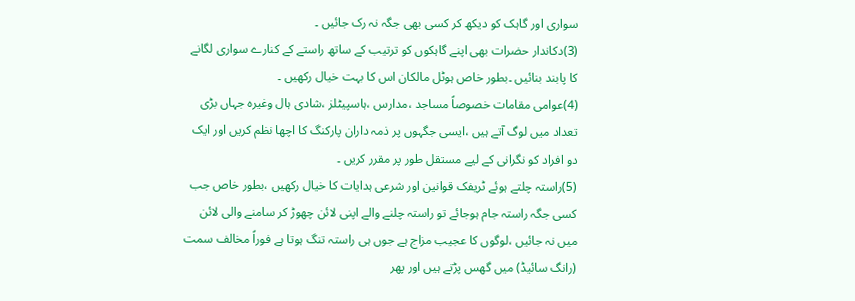سواری اور گاہک کو دیکھ کر کسی بھی جگہ نہ رک جائیں ۔
(3)دکاندار حضرات بھی اپنے گاہکوں کو ترتیب کے ساتھ راستے کے کنارے سواری لگانے کا پابند بنائیں ۔بطور خاص ہوٹل مالکان اس کا بہت خیال رکھیں ۔
(4)عوامی مقامات خصوصاً مساجد ،مدارس ،ہاسپیٹلز ،شادی ہال وغیرہ جہاں بڑی تعداد میں لوگ آتے ہیں ،ایسی جگہوں پر ذمہ داران پارکنگ کا اچھا نظم کریں اور ایک دو افراد کو نگرانی کے لیے مستقل طور پر مقرر کریں ۔
(5)راستہ چلتے ہوئے ٹریفک قوانین اور شرعی ہدایات کا خیال رکھیں ،بطور خاص جب کسی جگہ راستہ جام ہوجائے تو راستہ چلنے والے اپنی لائن چھوڑ کر سامنے والی لائن میں نہ جائیں ،لوگوں کا عجیب مزاج ہے جوں ہی راستہ تنگ ہوتا ہے فوراً مخالف سمت (رانگ سائیڈ) میں گھس پڑتے ہیں اور پھر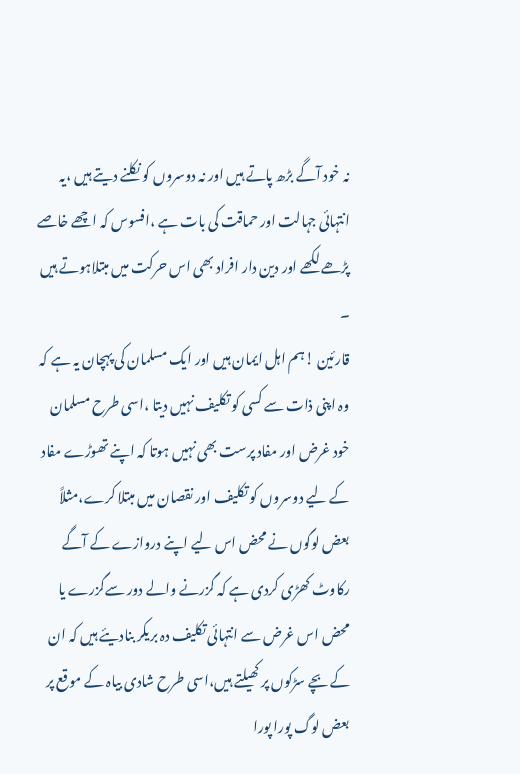نہ خود آگے بڑھ پاتے ہیں اور نہ دوسروں کو نکلنے دیتے ہیں ،یہ انتہائی جہالت اور حماقت کی بات ہے ،افسوس کہ اچھے خاصے پڑھے لکھے اور دین دار افراد بھی اس حرکت میں مبتلاہوتے ہیں ۔
قارئین !ہم اہل ایمان ہیں اور ایک مسلمان کی پہچان یہ ہے کہ وہ اپنی ذات سے کسی کو تکلیف نہیں دیتا ،اسی طرح مسلمان خود غرض اور مفاد پرست بھی نہیں ہوتا کہ اپنے تھوڑے مفاد کے لیے دوسروں کو تکلیف اور نقصان میں مبتلا کرے،مثلاً بعض لوگوں نے محض اس لیے اپنے دروازے کے آگے رکاوٹ کھڑی کردی ہے کہ گزرنے والے دور سےگزرے یا محض اس غرض سے انتہائی تکلیف دہ بریکر بنادیئے ہیں کہ ان کے بچے سڑکوں پر کھیلتے ہیں،اسی طرح شادی بیاہ کے موقع پر بعض لوگ پورا پورا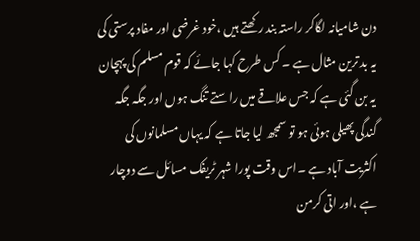دن شامیانہ لگاکر راستہ بند رکھتے ہیں ،خود غرضی اور مفاد پرستی کی یہ بد ترین مثال ہے ۔ کس طرح کہا جائے کہ قوم مسلم کی پہچان یہ بن گئی ہے کہ جس علاقے میں راستے تنگ ہوں اور جگہ جگہ گندگی پھیلی ہوئی ہو تو سمجھ لیا جاتا ہے کہ یہاں مسلمانوں کی اکثریت آباد ہے ۔اس وقت پورا شہر ٹریفک مسائل سے دوچار ہے ،اور اتی کرمن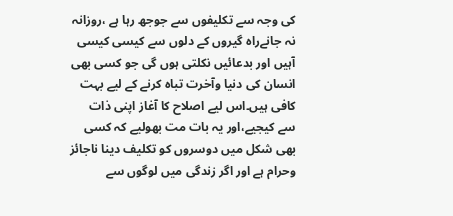کی وجہ سے تکلیفوں سے جوجھ رہا ہے ،روزانہ نہ جانےراہ گیروں کے دلوں سے کیسی کیسی آہیں اور بدعائیں نکلتی ہوں گی جو کسی بھی انسان کی دنیا وآخرت تباہ کرنے کے لیے بہت کافی ہیں۔اس لیے اصلاح کا آغاز اپنی ذات سے کیجیے،اور یہ بات مت بھولیے کہ کسی بھی شکل میں دوسروں کو تکلیف دینا ناجائز وحرام ہے اور اگر زندگی میں لوگوں سے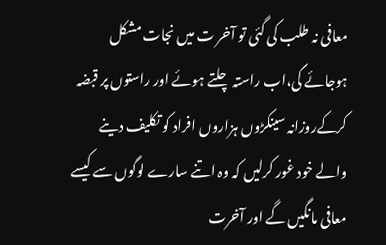معافی نہ طلب کی گئی تو آخر ت میں نجات مشکل ہوجائے گی،اب راستہ چلتے ہوئے اور راستوں پر قبضہ کرکےروزانہ سینکڑوں ہزاروں افراد کو تکلیف دینے والے خود غور کرلیں کہ وہ اتنے سارے لوگوں سے کیسے معافی مانگیں گے اور آخرت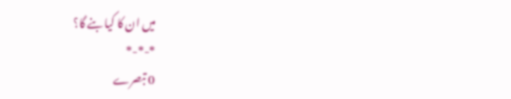میں ان کا کیا بنے گا؟
*-*-*
0 تبصرے